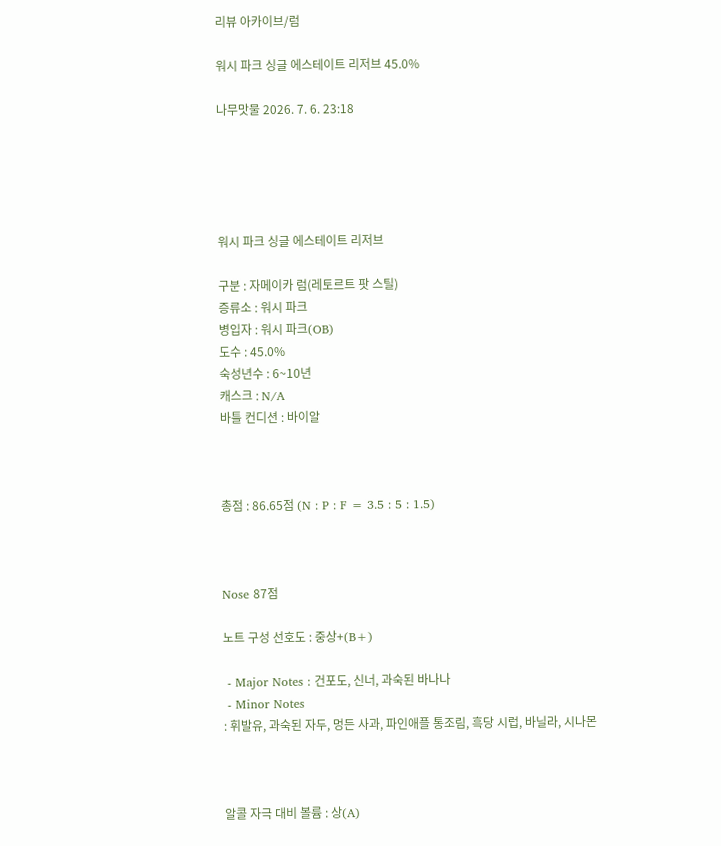리뷰 아카이브/럼

워시 파크 싱글 에스테이트 리저브 45.0%

나무맛물 2026. 7. 6. 23:18





워시 파크 싱글 에스테이트 리저브

구분 : 자메이카 럼(레토르트 팟 스틸)
증류소 : 워시 파크
병입자 : 워시 파크(OB)
도수 : 45.0%
숙성년수 : 6~10년
캐스크 : N/A
바틀 컨디션 : 바이알



총점 : 86.65점 (N : P : F = 3.5 : 5 : 1.5)



Nose 87점

노트 구성 선호도 : 중상+(B+)

 - Major Notes : 건포도, 신너, 과숙된 바나나
 - Minor Notes
: 휘발유, 과숙된 자두, 멍든 사과, 파인애플 통조림, 흑당 시럽, 바닐라, 시나몬



알콜 자극 대비 볼륨 : 상(A)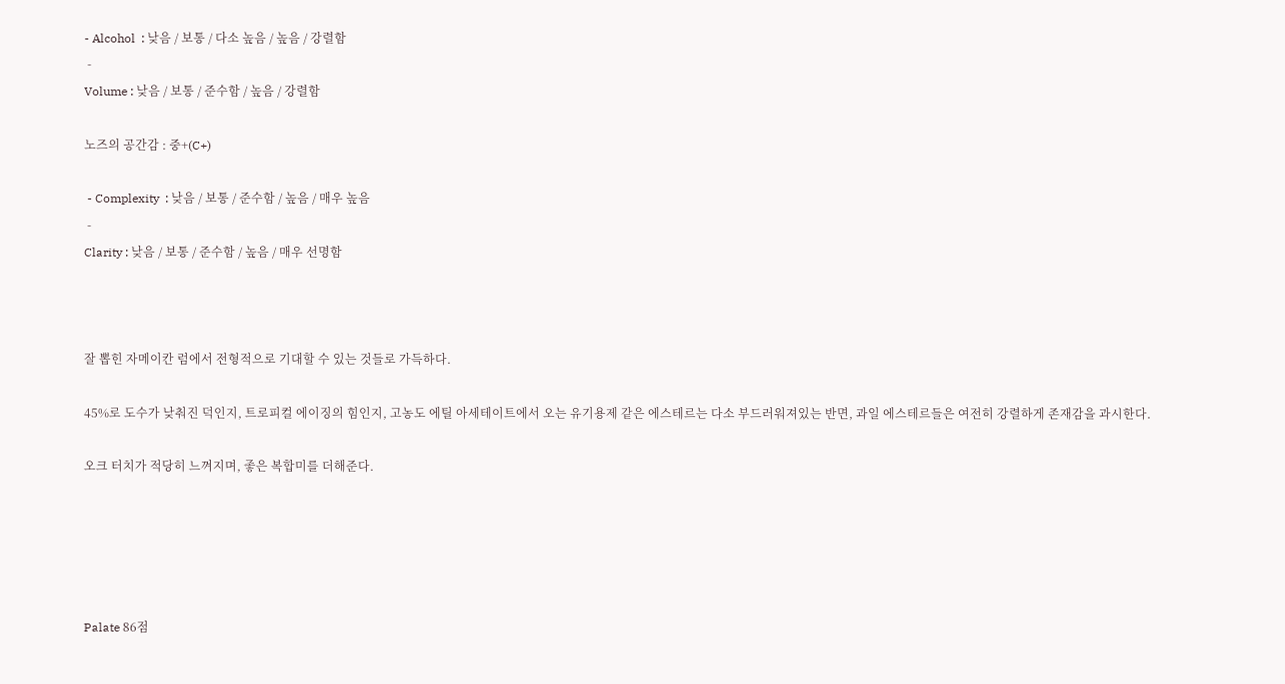- Alcohol  : 낮음 / 보통 / 다소 높음 / 높음 / 강렬함
 -
Volume : 낮음 / 보통 / 준수함 / 높음 / 강렬함

노즈의 공간감 : 중+(C+)

 - Complexity  : 낮음 / 보통 / 준수함 / 높음 / 매우 높음
 -
Clarity : 낮음 / 보통 / 준수함 / 높음 / 매우 선명함



잘 뽑힌 자메이칸 럼에서 전형적으로 기대할 수 있는 것들로 가득하다.

45%로 도수가 낮춰진 덕인지, 트로피컬 에이징의 힘인지, 고농도 에틸 아세테이트에서 오는 유기용제 같은 에스테르는 다소 부드러워져있는 반면, 과일 에스테르들은 여전히 강렬하게 존재감을 과시한다.

오크 터치가 적당히 느껴지며, 좋은 복합미를 더해준다.





Palate 86점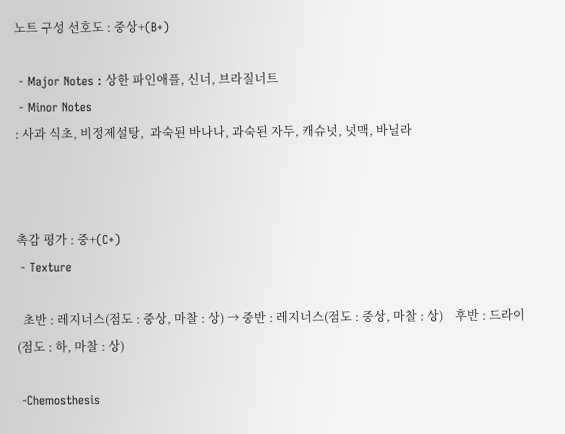노트 구성 선호도 : 중상+(B+)

 - Major Notes : 상한 파인애플, 신너, 브라질너트
 - Minor Notes
: 사과 식초, 비정제설탕,  과숙된 바나나, 과숙된 자두, 캐슈넛, 넛맥, 바닐라



촉감 평가 : 중+(C+)
 - Texture

  초반 : 레지너스(점도 : 중상, 마찰 : 상) → 중반 : 레지너스(점도 : 중상, 마찰 : 상)    후반 : 드라이(점도 : 하, 마찰 : 상)

 -Chemosthesis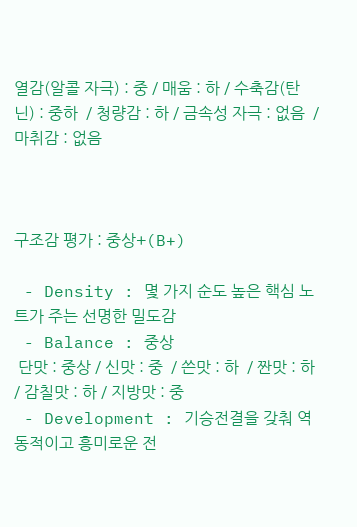열감(알콜 자극) : 중 / 매움 : 하 / 수축감(탄닌) : 중하  / 청량감 : 하 / 금속성 자극 : 없음  / 마취감 : 없음



구조감 평가 : 중상+(B+)

 - Density : 몇 가지 순도 높은 핵심 노트가 주는 선명한 밀도감
 - Balance : 중상
 단맛 : 중상 / 신맛 : 중  / 쓴맛 : 하  / 짠맛 : 하  / 감칠맛 : 하 / 지방맛 : 중
 - Development : 기승전결을 갖춰 역동적이고 흥미로운 전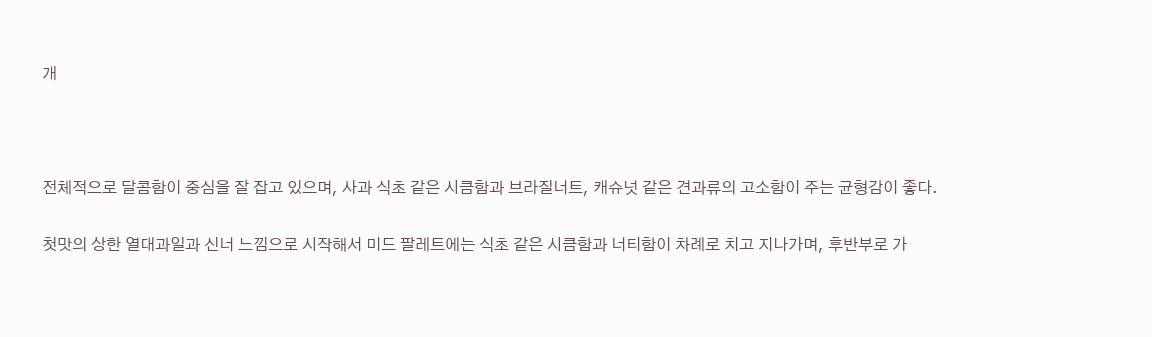개



전체적으로 달콤함이 중심을 잘 잡고 있으며, 사과 식초 같은 시큼함과 브라질너트, 캐슈넛 같은 견과류의 고소함이 주는 균형감이 좋다.

첫맛의 상한 열대과일과 신너 느낌으로 시작해서 미드 팔레트에는 식초 같은 시큼함과 너티함이 차례로 치고 지나가며, 후반부로 가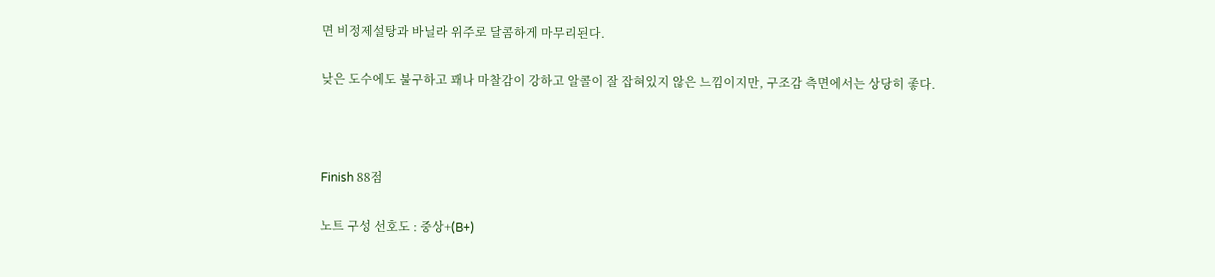면 비정제설탕과 바닐라 위주로 달콤하게 마무리된다.

낮은 도수에도 불구하고 꽤나 마찰감이 강하고 알콜이 잘 잡혀있지 않은 느낌이지만, 구조감 측면에서는 상당히 좋다.



Finish 88점

노트 구성 선호도 : 중상+(B+)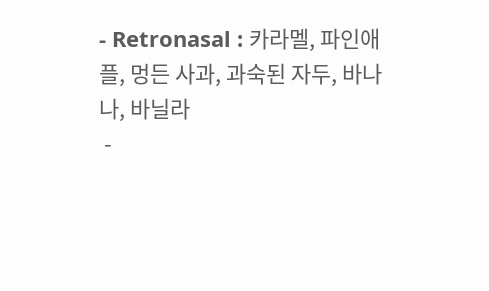- Retronasal : 카라멜, 파인애플, 멍든 사과, 과숙된 자두, 바나나, 바닐라
 -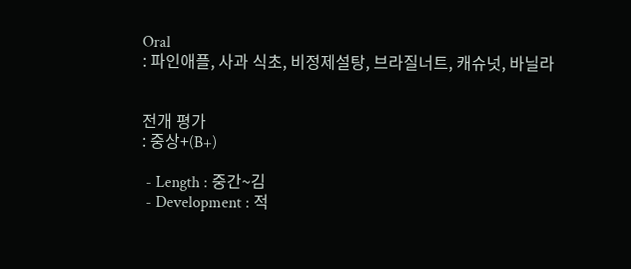Oral
: 파인애플, 사과 식초, 비정제설탕, 브라질너트, 캐슈넛, 바닐라


전개 평가
: 중상+(B+)

 - Length : 중간~김
 - Development : 적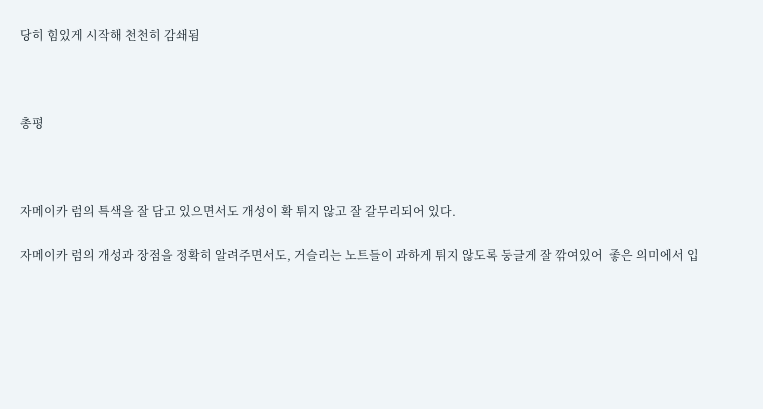당히 힘있게 시작해 천천히 감쇄됨



총평



자메이카 럼의 특색을 잘 담고 있으면서도 개성이 확 튀지 않고 잘 갈무리되어 있다.

자메이카 럼의 개성과 장점을 정확히 알려주면서도, 거슬리는 노트들이 과하게 튀지 않도록 둥글게 잘 깎여있어  좋은 의미에서 입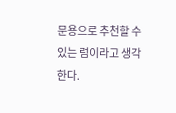문용으로 추천할 수 있는 럼이라고 생각한다.